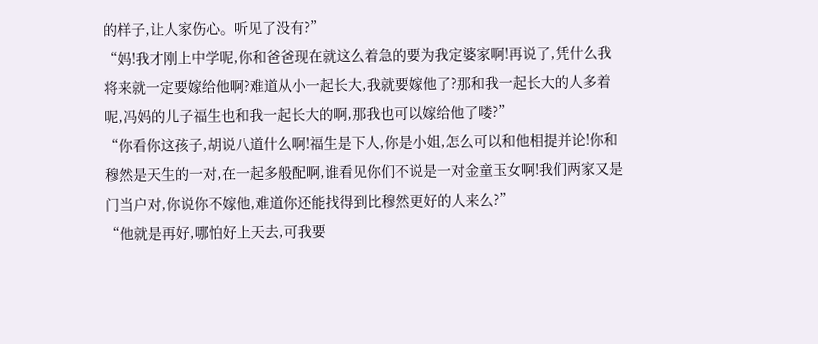的样子,让人家伤心。听见了没有?”
“妈!我才刚上中学呢,你和爸爸现在就这么着急的要为我定婆家啊!再说了,凭什么我将来就一定要嫁给他啊?难道从小一起长大,我就要嫁他了?那和我一起长大的人多着呢,冯妈的儿子福生也和我一起长大的啊,那我也可以嫁给他了喽?”
“你看你这孩子,胡说八道什么啊!福生是下人,你是小姐,怎么可以和他相提并论!你和穆然是天生的一对,在一起多般配啊,谁看见你们不说是一对金童玉女啊!我们两家又是门当户对,你说你不嫁他,难道你还能找得到比穆然更好的人来么?”
“他就是再好,哪怕好上天去,可我要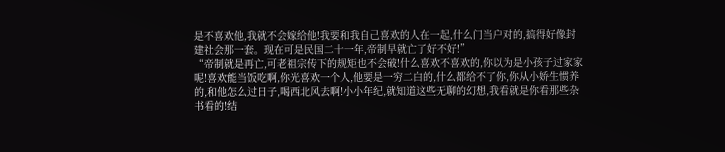是不喜欢他,我就不会嫁给他!我要和我自己喜欢的人在一起,什么门当户对的,搞得好像封建社会那一套。现在可是民国二十一年,帝制早就亡了好不好!”
“帝制就是再亡,可老祖宗传下的规矩也不会破!什么喜欢不喜欢的,你以为是小孩子过家家呢!喜欢能当饭吃啊,你光喜欢一个人,他要是一穷二白的,什么都给不了你,你从小娇生惯养的,和他怎么过日子,喝西北风去啊!小小年纪,就知道这些无聊的幻想,我看就是你看那些杂书看的!结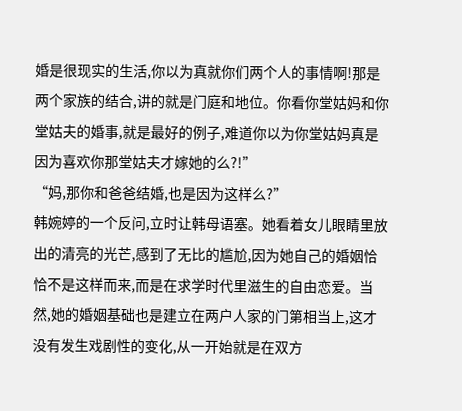婚是很现实的生活,你以为真就你们两个人的事情啊!那是两个家族的结合,讲的就是门庭和地位。你看你堂姑妈和你堂姑夫的婚事,就是最好的例子,难道你以为你堂姑妈真是因为喜欢你那堂姑夫才嫁她的么?!”
“妈,那你和爸爸结婚,也是因为这样么?”
韩婉婷的一个反问,立时让韩母语塞。她看着女儿眼睛里放出的清亮的光芒,感到了无比的尴尬,因为她自己的婚姻恰恰不是这样而来,而是在求学时代里滋生的自由恋爱。当然,她的婚姻基础也是建立在两户人家的门第相当上,这才没有发生戏剧性的变化,从一开始就是在双方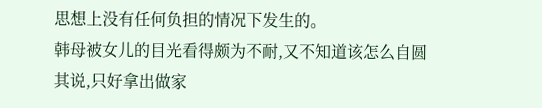思想上没有任何负担的情况下发生的。
韩母被女儿的目光看得颇为不耐,又不知道该怎么自圆其说,只好拿出做家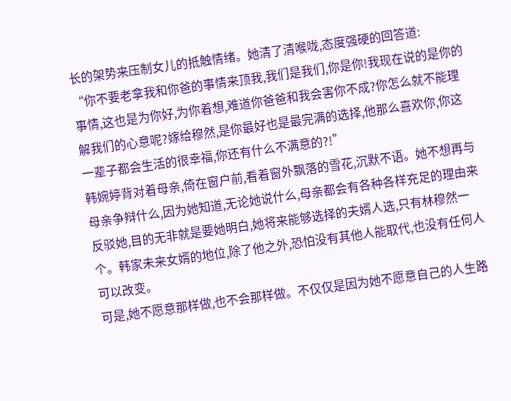长的架势来压制女儿的抵触情绪。她清了清喉咙,态度强硬的回答道:
“你不要老拿我和你爸的事情来顶我,我们是我们,你是你!我现在说的是你的事情,这也是为你好,为你着想,难道你爸爸和我会害你不成?你怎么就不能理解我们的心意呢?嫁给穆然,是你最好也是最完满的选择,他那么喜欢你,你这一辈子都会生活的很幸福,你还有什么不满意的?!”
韩婉婷背对着母亲,倚在窗户前,看着窗外飘落的雪花,沉默不语。她不想再与母亲争辩什么,因为她知道,无论她说什么,母亲都会有各种各样充足的理由来反驳她,目的无非就是要她明白,她将来能够选择的夫婿人选,只有林穆然一个。韩家未来女婿的地位,除了他之外,恐怕没有其他人能取代,也没有任何人可以改变。
可是,她不愿意那样做,也不会那样做。不仅仅是因为她不愿意自己的人生路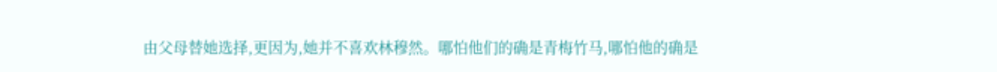由父母替她选择,更因为,她并不喜欢林穆然。哪怕他们的确是青梅竹马,哪怕他的确是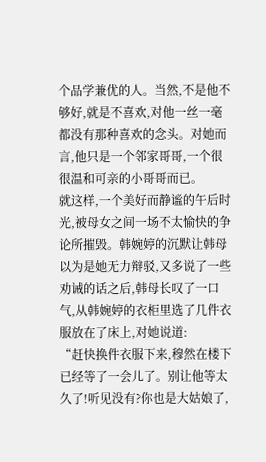个品学兼优的人。当然,不是他不够好,就是不喜欢,对他一丝一毫都没有那种喜欢的念头。对她而言,他只是一个邻家哥哥,一个很很温和可亲的小哥哥而已。
就这样,一个美好而静谧的午后时光,被母女之间一场不太愉快的争论所摧毁。韩婉婷的沉默让韩母以为是她无力辩驳,又多说了一些劝诫的话之后,韩母长叹了一口气,从韩婉婷的衣柜里选了几件衣服放在了床上,对她说道:
“赶快换件衣服下来,穆然在楼下已经等了一会儿了。别让他等太久了!听见没有?你也是大姑娘了,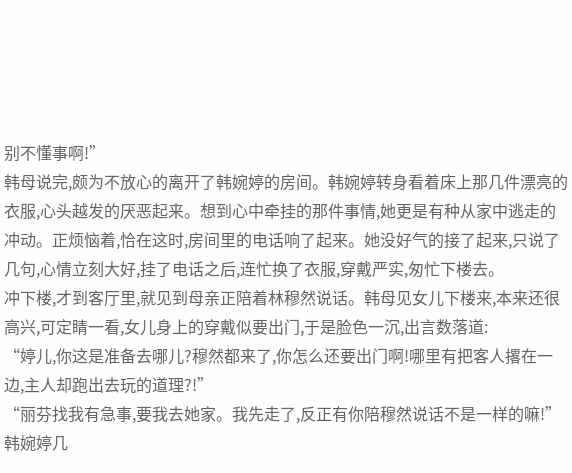别不懂事啊!”
韩母说完,颇为不放心的离开了韩婉婷的房间。韩婉婷转身看着床上那几件漂亮的衣服,心头越发的厌恶起来。想到心中牵挂的那件事情,她更是有种从家中逃走的冲动。正烦恼着,恰在这时,房间里的电话响了起来。她没好气的接了起来,只说了几句,心情立刻大好,挂了电话之后,连忙换了衣服,穿戴严实,匆忙下楼去。
冲下楼,才到客厅里,就见到母亲正陪着林穆然说话。韩母见女儿下楼来,本来还很高兴,可定睛一看,女儿身上的穿戴似要出门,于是脸色一沉,出言数落道:
“婷儿,你这是准备去哪儿?穆然都来了,你怎么还要出门啊!哪里有把客人撂在一边,主人却跑出去玩的道理?!”
“丽芬找我有急事,要我去她家。我先走了,反正有你陪穆然说话不是一样的嘛!”
韩婉婷几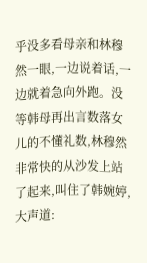乎没多看母亲和林穆然一眼,一边说着话,一边就着急向外跑。没等韩母再出言数落女儿的不懂礼数,林穆然非常快的从沙发上站了起来,叫住了韩婉婷,大声道: